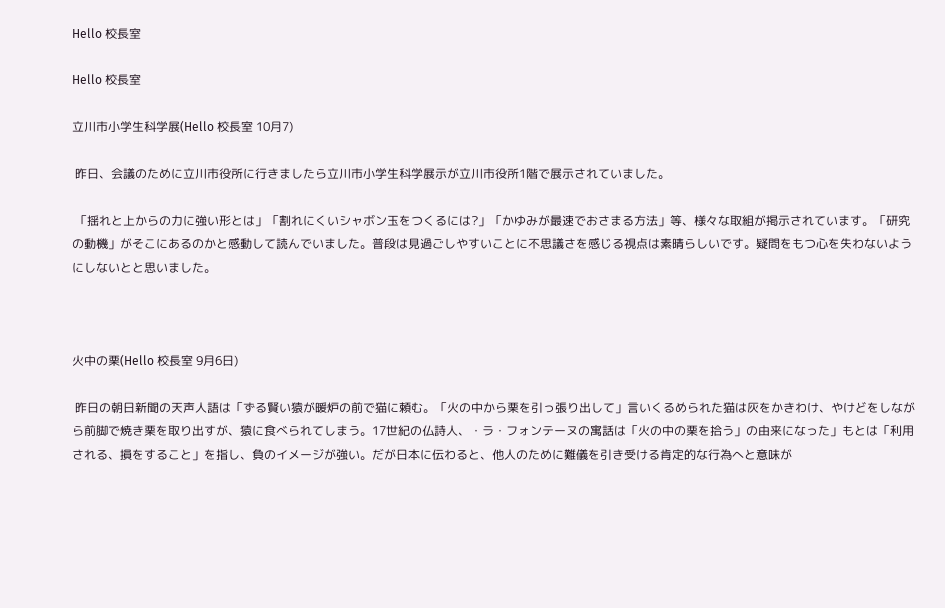Hello 校長室

Hello 校長室

立川市小学生科学展(Hello 校長室 10月7)

 昨日、会議のために立川市役所に行きましたら立川市小学生科学展示が立川市役所1階で展示されていました。

 「揺れと上からの力に強い形とは」「割れにくいシャボン玉をつくるには?」「かゆみが最速でおさまる方法」等、様々な取組が掲示されています。「研究の動機」がそこにあるのかと感動して読んでいました。普段は見過ごしやすいことに不思議さを感じる視点は素晴らしいです。疑問をもつ心を失わないようにしないとと思いました。



火中の栗(Hello 校長室 9月6日)

 昨日の朝日新聞の天声人語は「ずる賢い猿が暖炉の前で猫に頼む。「火の中から栗を引っ張り出して」言いくるめられた猫は灰をかきわけ、やけどをしながら前脚で焼き栗を取り出すが、猿に食べられてしまう。17世紀の仏詩人、・ラ・フォンテーヌの寓話は「火の中の栗を拾う」の由来になった」もとは「利用される、損をすること」を指し、負のイメージが強い。だが日本に伝わると、他人のために難儀を引き受ける肯定的な行為へと意味が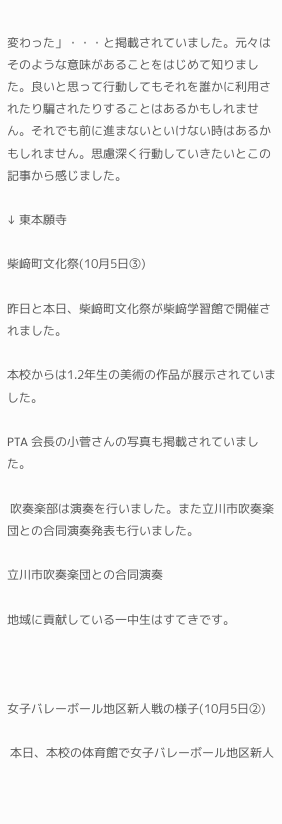変わった」・・・と掲載されていました。元々はそのような意味があることをはじめて知りました。良いと思って行動してもそれを誰かに利用されたり騙されたりすることはあるかもしれません。それでも前に進まないといけない時はあるかもしれません。思慮深く行動していきたいとこの記事から感じました。

↓ 東本願寺

柴﨑町文化祭(10月5日③)

昨日と本日、柴﨑町文化祭が柴﨑学習館で開催されました。

本校からは1.2年生の美術の作品が展示されていました。

PTA 会長の小菅さんの写真も掲載されていました。

 吹奏楽部は演奏を行いました。また立川市吹奏楽団との合同演奏発表も行いました。

立川市吹奏楽団との合同演奏

地域に貢献している一中生はすてきです。



女子バレーボール地区新人戦の様子(10月5日②)

 本日、本校の体育館で女子バレーボール地区新人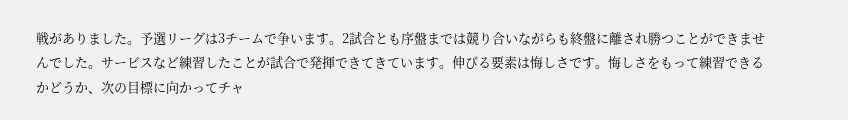戦がありました。予選リーグは3チームで争います。2試合とも序盤までは競り合いながらも終盤に離され勝つことができませんでした。サービスなど練習したことが試合で発揮できてきています。伸びる要素は悔しさです。悔しさをもって練習できるかどうか、次の目標に向かってチャ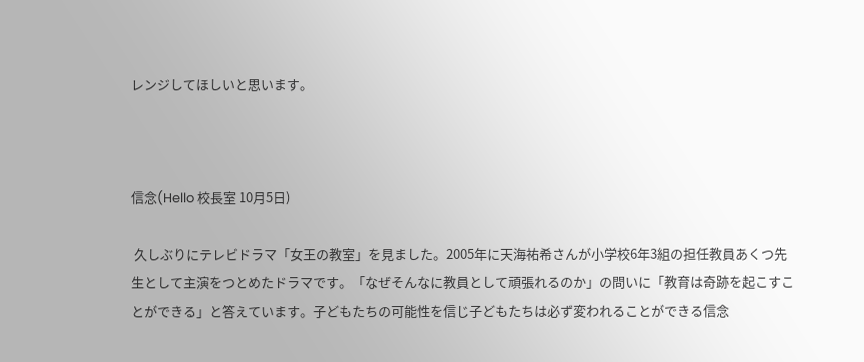レンジしてほしいと思います。



信念(Hello 校長室 10月5日)

 久しぶりにテレビドラマ「女王の教室」を見ました。2005年に天海祐希さんが小学校6年3組の担任教員あくつ先生として主演をつとめたドラマです。「なぜそんなに教員として頑張れるのか」の問いに「教育は奇跡を起こすことができる」と答えています。子どもたちの可能性を信じ子どもたちは必ず変われることができる信念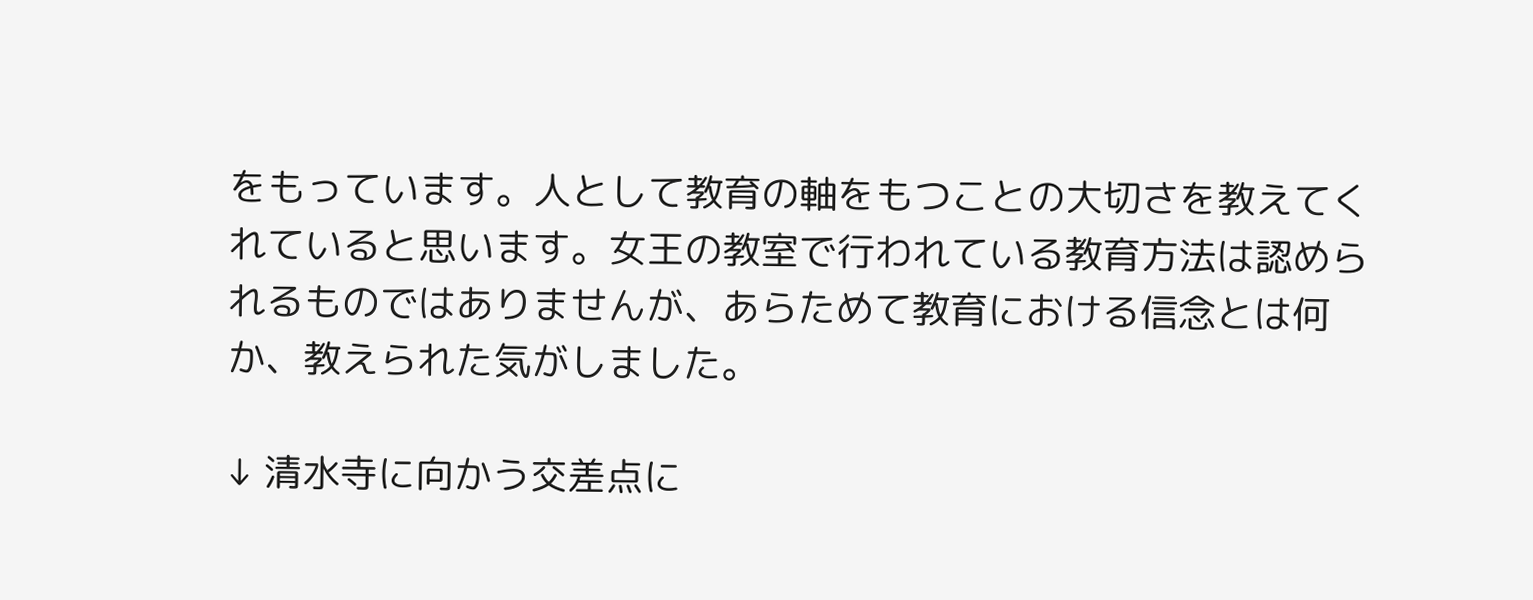をもっています。人として教育の軸をもつことの大切さを教えてくれていると思います。女王の教室で行われている教育方法は認められるものではありませんが、あらためて教育における信念とは何か、教えられた気がしました。

↓ 清水寺に向かう交差点に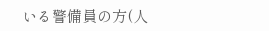いる警備員の方(人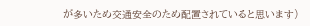が多いため交通安全のため配置されていると思います)